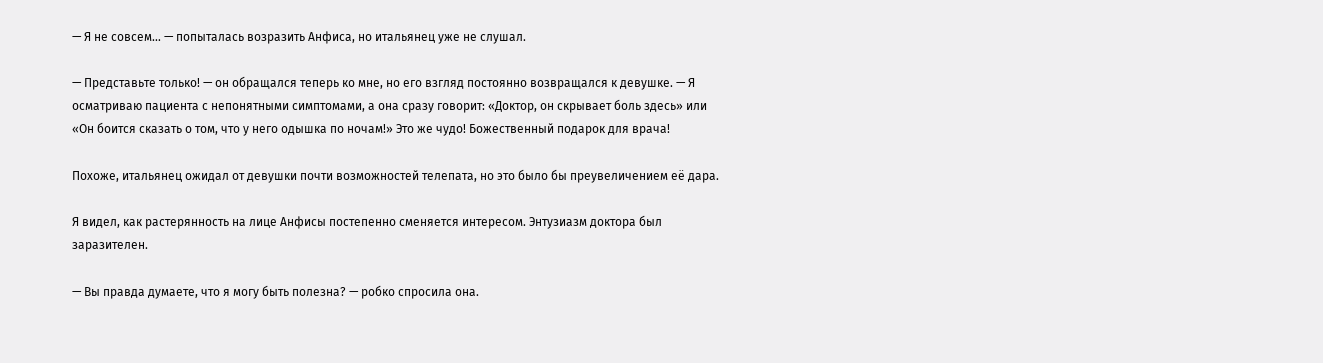— Я не совсем… — попыталась возразить Анфиса, но итальянец уже не слушал.

— Представьте только! — он обращался теперь ко мне, но его взгляд постоянно возвращался к девушке. — Я осматриваю пациента с непонятными симптомами, а она сразу говорит: «Доктор, он скрывает боль здесь» или «Он боится сказать о том, что у него одышка по ночам!» Это же чудо! Божественный подарок для врача!

Похоже, итальянец ожидал от девушки почти возможностей телепата, но это было бы преувеличением её дара.

Я видел, как растерянность на лице Анфисы постепенно сменяется интересом. Энтузиазм доктора был заразителен.

— Вы правда думаете, что я могу быть полезна? — робко спросила она.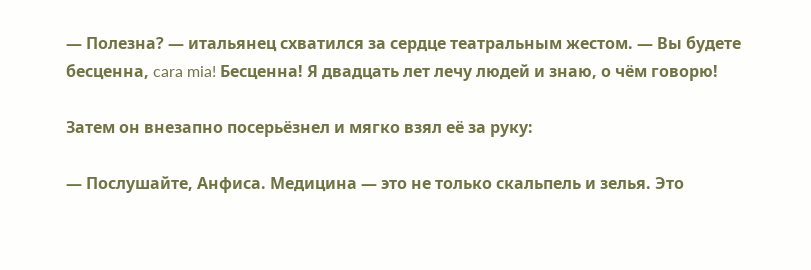— Полезна? — итальянец схватился за сердце театральным жестом. — Вы будете бесценна, cara mia! Бесценна! Я двадцать лет лечу людей и знаю, о чём говорю!

Затем он внезапно посерьёзнел и мягко взял её за руку:

— Послушайте, Анфиса. Медицина — это не только скальпель и зелья. Это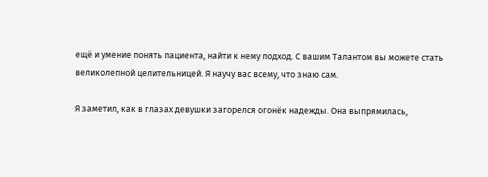ещё и умение понять пациента, найти к нему подход. С вашим Талантом вы можете стать великолепной целительницей. Я научу вас всему, что знаю сам.

Я заметил, как в глазах девушки загорелся огонёк надежды. Она выпрямилась,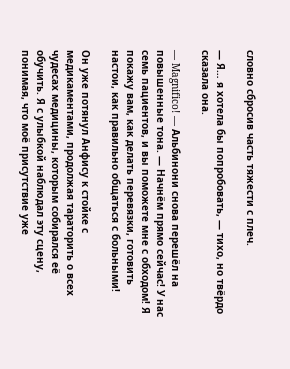словно сбросив часть тяжести с плеч.

— Я… я хотела бы попробовать, — тихо, но твёрдо сказала она.

— Magnifico! — Альбинони снова перешёл на повышенные тона. — Начнём прямо сейчас! У нас семь пациентов, и вы поможете мне с обходом! Я покажу вам, как делать перевязки, готовить настои, как правильно общаться с больными!

Он уже потянул Анфису к стойке с медикаментами, продолжая тараторить о всех чудесах медицины, которым собирался её обучить. Я с улыбкой наблюдал эту сцену, понимая, что моё присутствие уже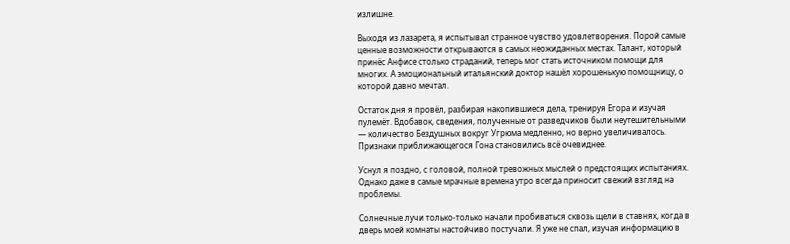излишне.

Выходя из лазарета, я испытывал странное чувство удовлетворения. Порой самые ценные возможности открываются в самых неожиданных местах. Талант, который принёс Анфисе столько страданий, теперь мог стать источником помощи для многих. А эмоциональный итальянский доктор нашёл хорошенькую помощницу, о которой давно мечтал.

Остаток дня я провёл, разбирая накопившиеся дела, тренируя Егора и изучая пулемёт. Вдобавок, сведения, полученные от разведчиков были неутешительными — количество Бездушных вокруг Угрюма медленно, но верно увеличивалось. Признаки приближающегося Гона становились всё очевиднее.

Уснул я поздно, с головой, полной тревожных мыслей о предстоящих испытаниях. Однако даже в самые мрачные времена утро всегда приносит свежий взгляд на проблемы.

Солнечные лучи только-только начали пробиваться сквозь щели в ставнях, когда в дверь моей комнаты настойчиво постучали. Я уже не спал, изучая информацию в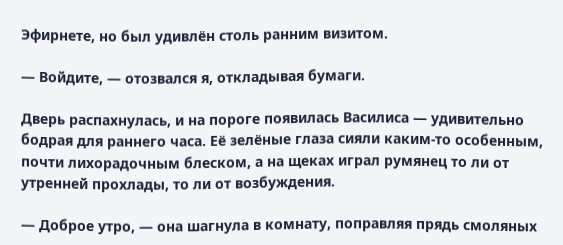Эфирнете, но был удивлён столь ранним визитом.

— Войдите, — отозвался я, откладывая бумаги.

Дверь распахнулась, и на пороге появилась Василиса — удивительно бодрая для раннего часа. Её зелёные глаза сияли каким-то особенным, почти лихорадочным блеском, а на щеках играл румянец то ли от утренней прохлады, то ли от возбуждения.

— Доброе утро, — она шагнула в комнату, поправляя прядь смоляных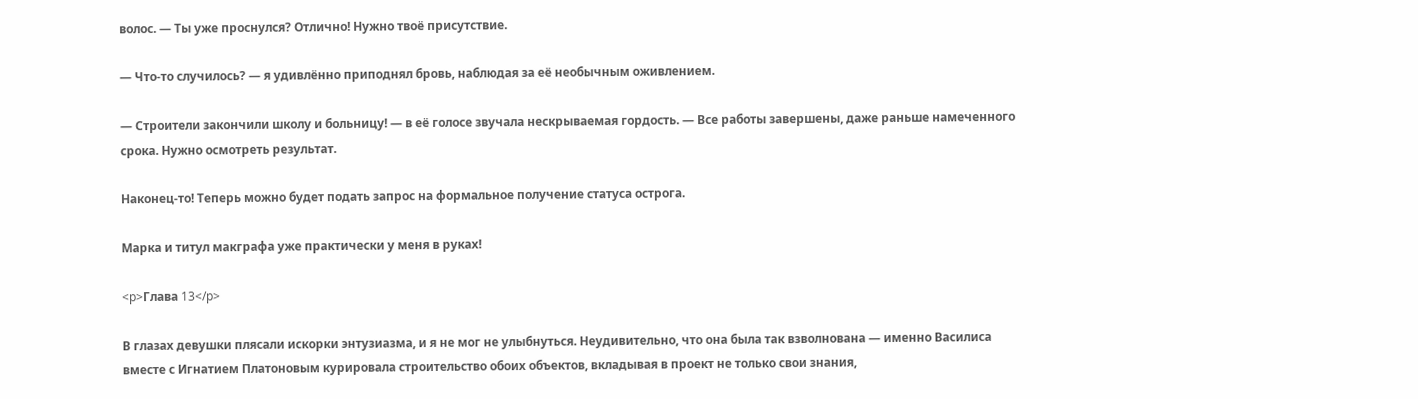волос. — Ты уже проснулся? Отлично! Нужно твоё присутствие.

— Что-то случилось? — я удивлённо приподнял бровь, наблюдая за её необычным оживлением.

— Строители закончили школу и больницу! — в её голосе звучала нескрываемая гордость. — Все работы завершены, даже раньше намеченного срока. Нужно осмотреть результат.

Наконец-то! Теперь можно будет подать запрос на формальное получение статуса острога.

Марка и титул макграфа уже практически у меня в руках!

<p>Глава 13</p>

В глазах девушки плясали искорки энтузиазма, и я не мог не улыбнуться. Неудивительно, что она была так взволнована — именно Василиса вместе с Игнатием Платоновым курировала строительство обоих объектов, вкладывая в проект не только свои знания,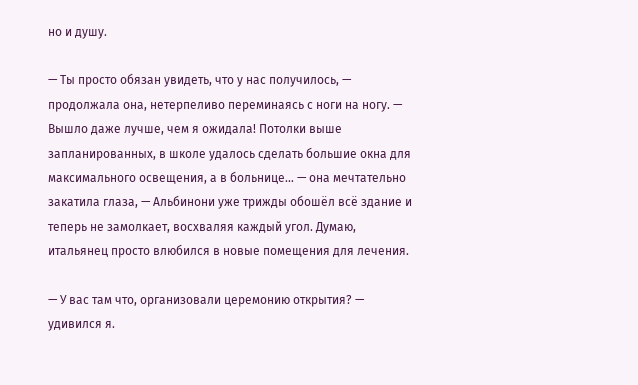но и душу.

— Ты просто обязан увидеть, что у нас получилось, — продолжала она, нетерпеливо переминаясь с ноги на ногу. — Вышло даже лучше, чем я ожидала! Потолки выше запланированных, в школе удалось сделать большие окна для максимального освещения, а в больнице… — она мечтательно закатила глаза, — Альбинони уже трижды обошёл всё здание и теперь не замолкает, восхваляя каждый угол. Думаю, итальянец просто влюбился в новые помещения для лечения.

— У вас там что, организовали церемонию открытия? — удивился я.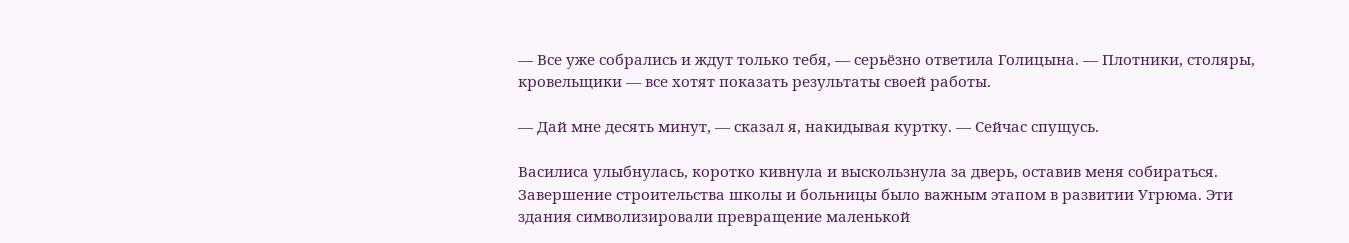— Все уже собрались и ждут только тебя, — серьёзно ответила Голицына. — Плотники, столяры, кровельщики — все хотят показать результаты своей работы.

— Дай мне десять минут, — сказал я, накидывая куртку. — Сейчас спущусь.

Василиса улыбнулась, коротко кивнула и выскользнула за дверь, оставив меня собираться. Завершение строительства школы и больницы было важным этапом в развитии Угрюма. Эти здания символизировали превращение маленькой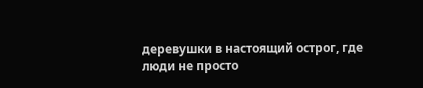деревушки в настоящий острог, где люди не просто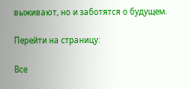выживают, но и заботятся о будущем.

Перейти на страницу:

Все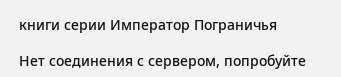книги серии Император Пограничья

Нет соединения с сервером, попробуйте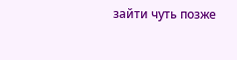зайти чуть позже